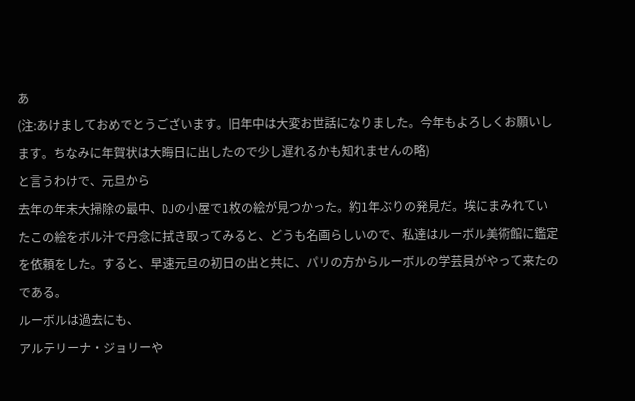あ
(注:あけましておめでとうございます。旧年中は大変お世話になりました。今年もよろしくお願いします。ちなみに年賀状は大晦日に出したので少し遅れるかも知れませんの略)
と言うわけで、元旦から
去年の年末大掃除の最中、DJの小屋で1枚の絵が見つかった。約1年ぶりの発見だ。埃にまみれていたこの絵をボル汁で丹念に拭き取ってみると、どうも名画らしいので、私達はルーボル美術館に鑑定を依頼をした。すると、早速元旦の初日の出と共に、パリの方からルーボルの学芸員がやって来たのである。
ルーボルは過去にも、
アルテリーナ・ジョリーや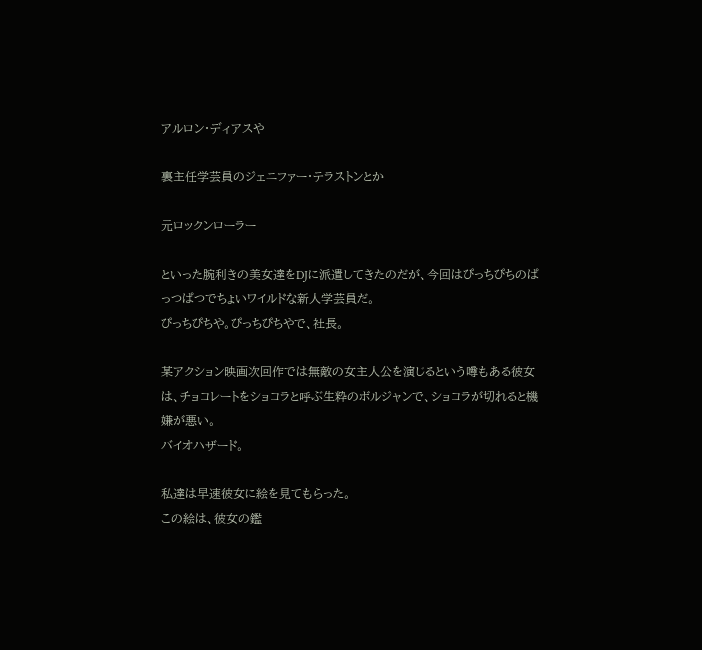アルロン・ディアスや

裏主任学芸員のジェニファー・テラストンとか

元ロックンローラー

といった腕利きの美女達をDJに派遣してきたのだが、今回はぴっちぴちのぱっつぱつでちょいワイルドな新人学芸員だ。
ぴっちぴちや。ぴっちぴちやで、社長。

某アクション映画次回作では無敵の女主人公を演じるという噂もある彼女は、チョコレートをショコラと呼ぶ生粋のボルジャンで、ショコラが切れると機嫌が悪い。
バイオハザード。

私達は早速彼女に絵を見てもらった。
この絵は、彼女の鑑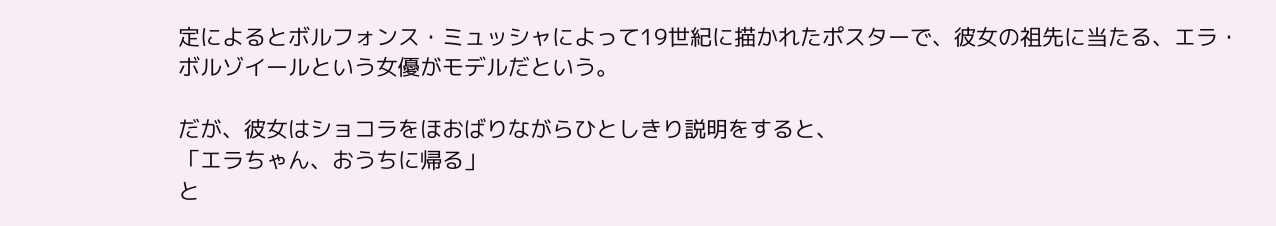定によるとボルフォンス・ミュッシャによって19世紀に描かれたポスターで、彼女の祖先に当たる、エラ・ボルゾイールという女優がモデルだという。

だが、彼女はショコラをほおばりながらひとしきり説明をすると、
「エラちゃん、おうちに帰る」
と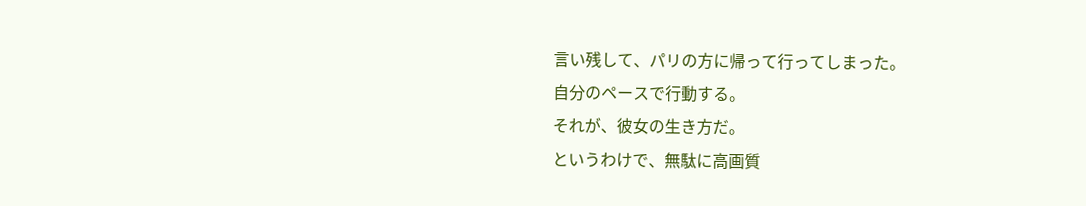言い残して、パリの方に帰って行ってしまった。
自分のペースで行動する。
それが、彼女の生き方だ。
というわけで、無駄に高画質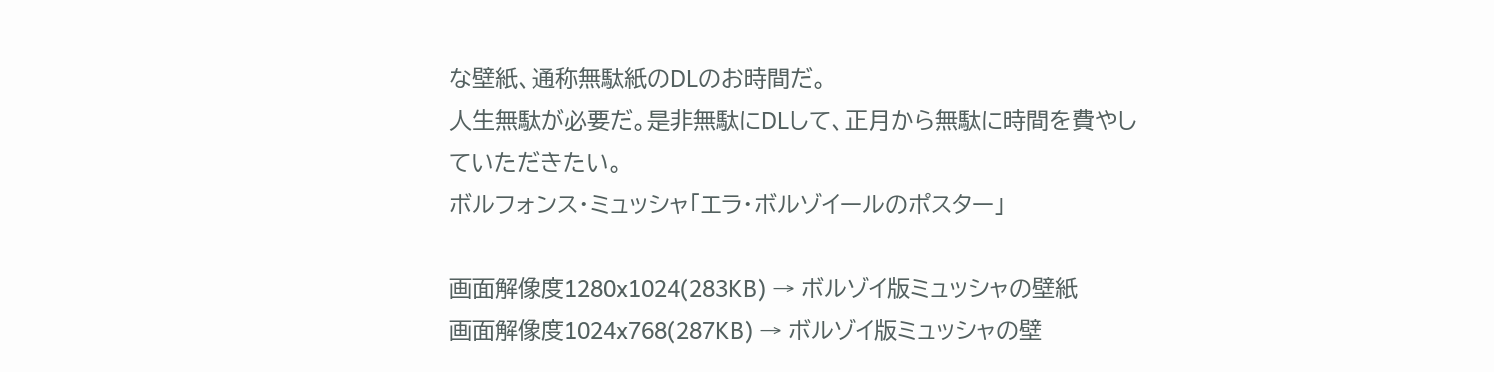な壁紙、通称無駄紙のDLのお時間だ。
人生無駄が必要だ。是非無駄にDLして、正月から無駄に時間を費やしていただきたい。
ボルフォンス・ミュッシャ「エラ・ボルゾイールのポスター」

画面解像度1280x1024(283KB) → ボルゾイ版ミュッシャの壁紙
画面解像度1024x768(287KB) → ボルゾイ版ミュッシャの壁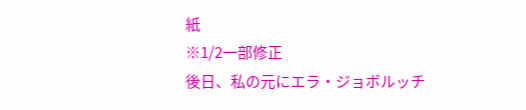紙
※1/2一部修正
後日、私の元にエラ・ジョボルッチ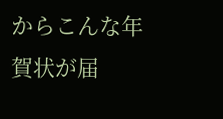からこんな年賀状が届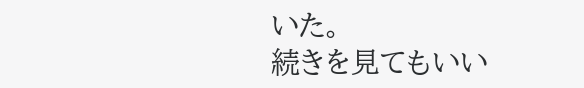いた。
続きを見てもいい